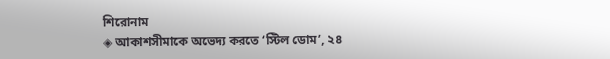শিরোনাম
◈ আকাশসীমাকে অভেদ্য করতে ‘স্টিল ডোম’, ২৪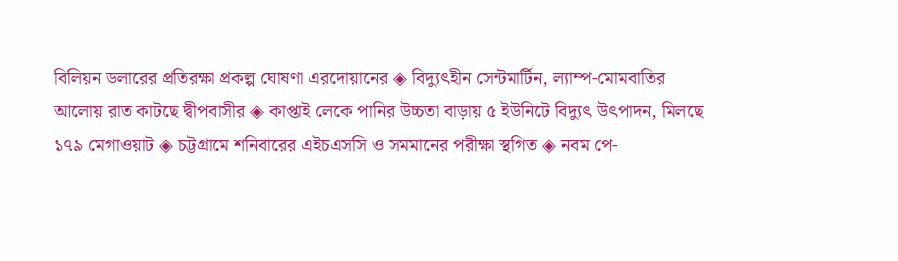বিলিয়ন ডলারের প্রতিরক্ষা প্রকল্প ঘোষণা এরদোয়ানের ◈ বিদ্যুৎহীন সেন্টমার্টিন, ল্যাম্প-মোমবাতির আলোয় রাত কাটছে দ্বীপবাসীর ◈ কাপ্তাই লেকে পানির উচ্চতা বাড়ায় ৫ ইউনিটে বিদ্যুৎ উৎপাদন, মিলছে ১৭৯ মেগাওয়াট ◈ চট্টগ্রামে শনিবারের এইচএসসি ও সমমানের পরীক্ষা স্থগিত ◈ নবম পে-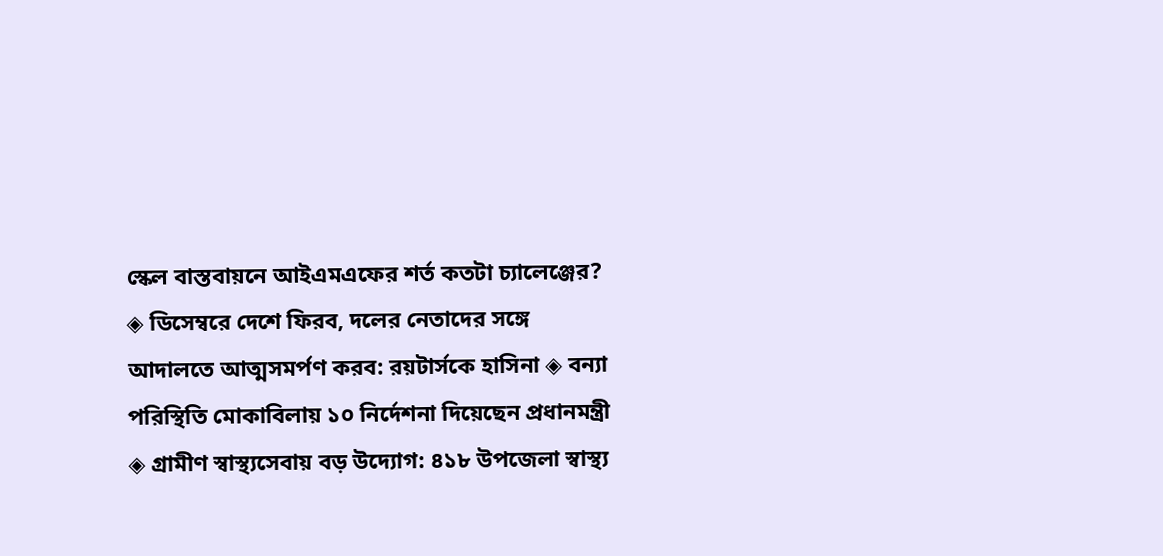স্কেল বাস্তবায়নে আইএমএফের শর্ত কতটা চ্যালেঞ্জের? ◈ ডিসেম্বরে দেশে ফিরব, দলের নেতাদের সঙ্গে আদালতে আত্মসমর্পণ করব: রয়টার্সকে হাসিনা ◈ বন্যা পরিস্থিতি মোকাবিলায় ১০ নির্দেশনা দিয়েছেন প্রধানমন্ত্রী ◈ গ্রামীণ স্বাস্থ্যসেবায় বড় উদ্যোগ: ৪১৮ উপজেলা স্বাস্থ্য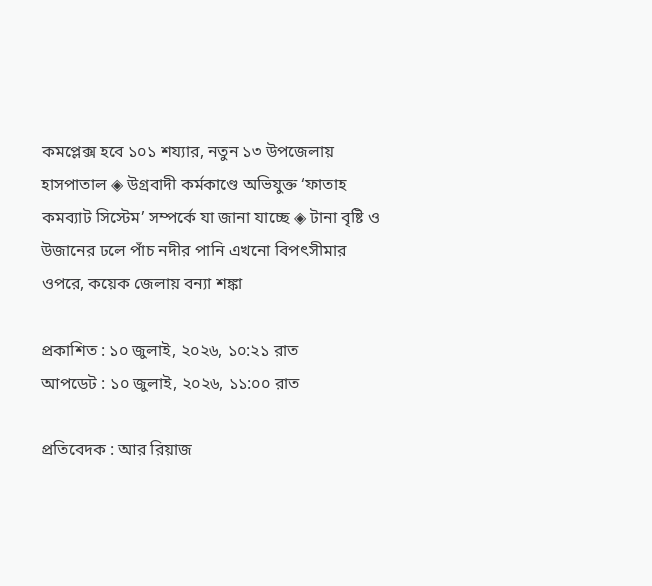কমপ্লেক্স হবে ১০১ শয্যার, নতুন ১৩ উপজেলায় হাসপাতাল ◈ উগ্রবাদী কর্মকাণ্ডে অভিযুক্ত ‘ফাতাহ কমব্যাট সিস্টেম’ সম্পর্কে যা জানা যাচ্ছে ◈ টানা বৃষ্টি ও উজানের ঢলে পাঁচ নদীর পানি এখনো বিপৎসীমার ওপরে, কয়েক জেলায় বন্যা শঙ্কা

প্রকাশিত : ১০ জুলাই, ২০২৬, ১০:২১ রাত
আপডেট : ১০ জুলাই, ২০২৬, ১১:০০ রাত

প্রতিবেদক : আর রিয়াজ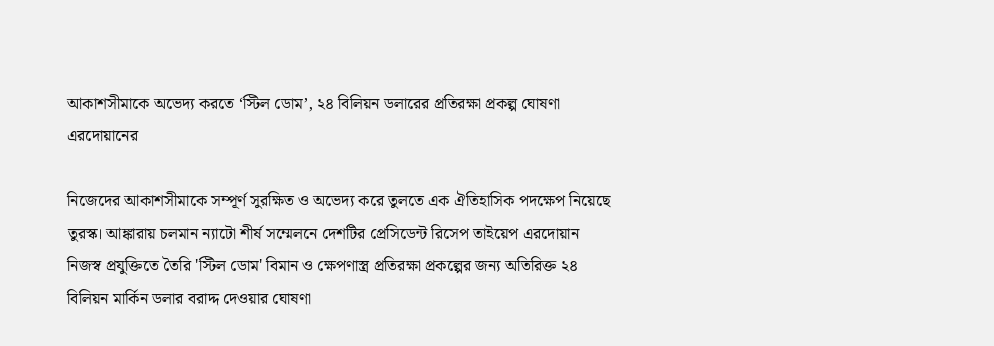আকাশসীমাকে অভেদ্য করতে ‘স্টিল ডোম’, ২৪ বিলিয়ন ডলারের প্রতিরক্ষা প্রকল্প ঘোষণা এরদোয়ানের

নিজেদের আকাশসীমাকে সম্পূর্ণ সুরক্ষিত ও অভেদ্য করে তুলতে এক ঐতিহাসিক পদক্ষেপ নিয়েছে তুরস্ক। আঙ্কারায় চলমান ন্যাটো শীর্ষ সম্মেলনে দেশটির প্রেসিডেন্ট রিসেপ তাইয়েপ এরদোয়ান নিজস্ব প্রযুক্তিতে তৈরি 'স্টিল ডোম' বিমান ও ক্ষেপণাস্ত্র প্রতিরক্ষা প্রকল্পের জন্য অতিরিক্ত ২৪ বিলিয়ন মার্কিন ডলার বরাদ্দ দেওয়ার ঘোষণা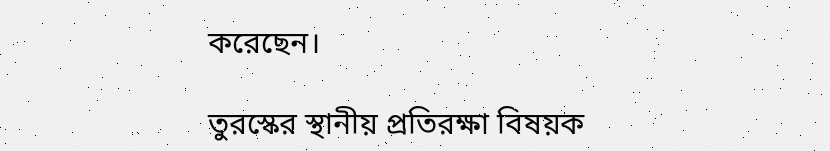করেছেন।

তুরস্কের স্থানীয় প্রতিরক্ষা বিষয়ক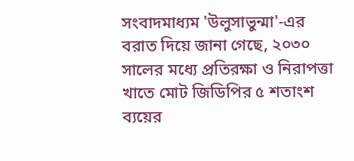সংবাদমাধ্যম 'উলুসাভুন্মা'-এর বরাত দিয়ে জানা গেছে, ২০৩০ সালের মধ্যে প্রতিরক্ষা ও নিরাপত্তা খাতে মোট জিডিপির ৫ শতাংশ ব্যয়ের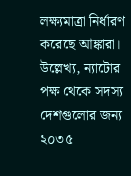লক্ষ্যমাত্রা নির্ধারণ করেছে আঙ্কারা। উল্লেখ্য, ন্যাটোর পক্ষ থেকে সদস্য দেশগুলোর জন্য ২০৩৫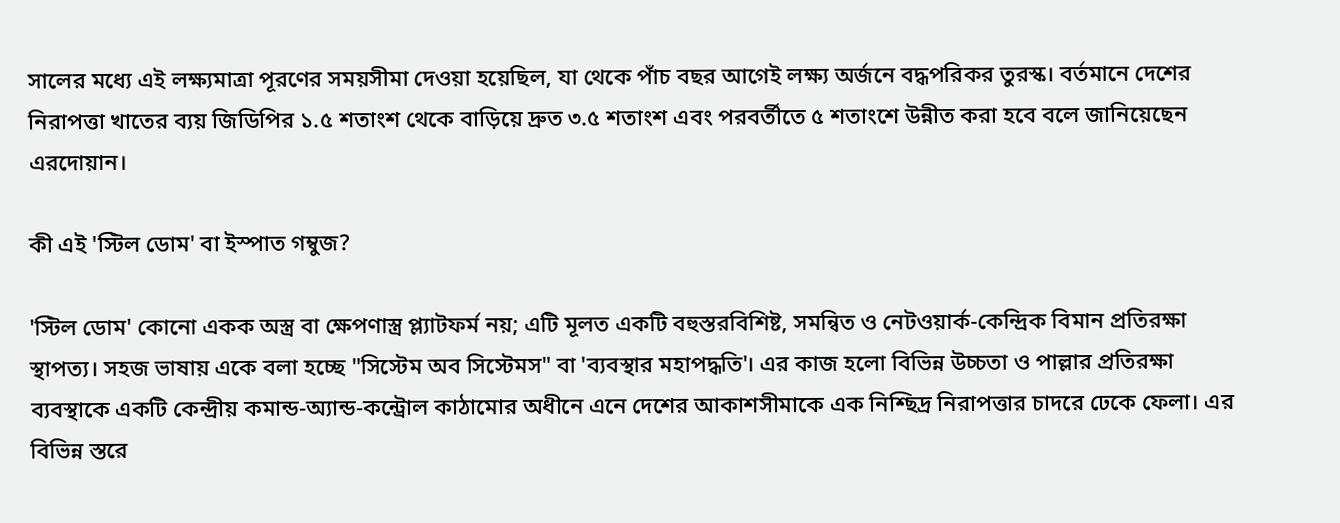সালের মধ্যে এই লক্ষ্যমাত্রা পূরণের সময়সীমা দেওয়া হয়েছিল, যা থেকে পাঁচ বছর আগেই লক্ষ্য অর্জনে বদ্ধপরিকর তুরস্ক। বর্তমানে দেশের নিরাপত্তা খাতের ব্যয় জিডিপির ১.৫ শতাংশ থেকে বাড়িয়ে দ্রুত ৩.৫ শতাংশ এবং পরবর্তীতে ৫ শতাংশে উন্নীত করা হবে বলে জানিয়েছেন এরদোয়ান।

কী এই 'স্টিল ডোম' বা ইস্পাত গম্বুজ?

'স্টিল ডোম' কোনো একক অস্ত্র বা ক্ষেপণাস্ত্র প্ল্যাটফর্ম নয়; এটি মূলত একটি বহুস্তরবিশিষ্ট, সমন্বিত ও নেটওয়ার্ক-কেন্দ্রিক বিমান প্রতিরক্ষা স্থাপত্য। সহজ ভাষায় একে বলা হচ্ছে "সিস্টেম অব সিস্টেমস" বা 'ব্যবস্থার মহাপদ্ধতি'। এর কাজ হলো বিভিন্ন উচ্চতা ও পাল্লার প্রতিরক্ষা ব্যবস্থাকে একটি কেন্দ্রীয় কমান্ড-অ্যান্ড-কন্ট্রোল কাঠামোর অধীনে এনে দেশের আকাশসীমাকে এক নিশ্ছিদ্র নিরাপত্তার চাদরে ঢেকে ফেলা। এর বিভিন্ন স্তরে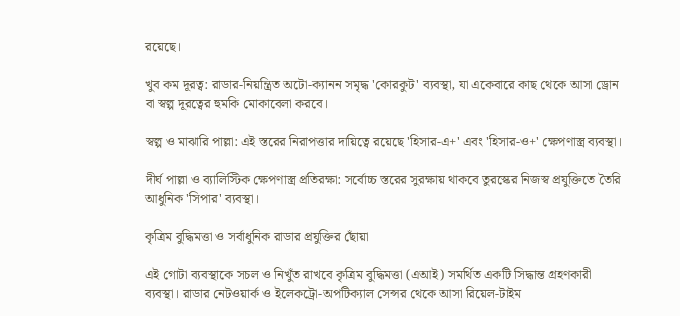রয়েছে।

খুব কম দূরত্ব: রাডার-নিয়ন্ত্রিত অটো-ক্যানন সমৃদ্ধ 'কোরকুট' ব্যবস্থা, যা একেবারে কাছ থেকে আসা ড্রোন বা স্বল্প দূরত্বের হুমকি মোকাবেলা করবে।

স্বল্প ও মাঝারি পাল্লা: এই স্তরের নিরাপত্তার দায়িত্বে রয়েছে 'হিসার-এ+' এবং 'হিসার-ও+' ক্ষেপণাস্ত্র ব্যবস্থা।

দীর্ঘ পাল্লা ও ব্যালিস্টিক ক্ষেপণাস্ত্র প্রতিরক্ষা: সর্বোচ্চ স্তরের সুরক্ষায় থাকবে তুরস্কের নিজস্ব প্রযুক্তিতে তৈরি আধুনিক 'সিপার' ব্যবস্থা।

কৃত্রিম বুদ্ধিমত্তা ও সর্বাধুনিক রাডার প্রযুক্তির ছোঁয়া

এই গোটা ব্যবস্থাকে সচল ও নিখুঁত রাখবে কৃত্রিম বুদ্ধিমত্তা (এআই) সমর্থিত একটি সিদ্ধান্ত গ্রহণকারী ব্যবস্থা। রাডার নেটওয়ার্ক ও ইলেকট্রো-অপটিক্যাল সেন্সর থেকে আসা রিয়েল-টাইম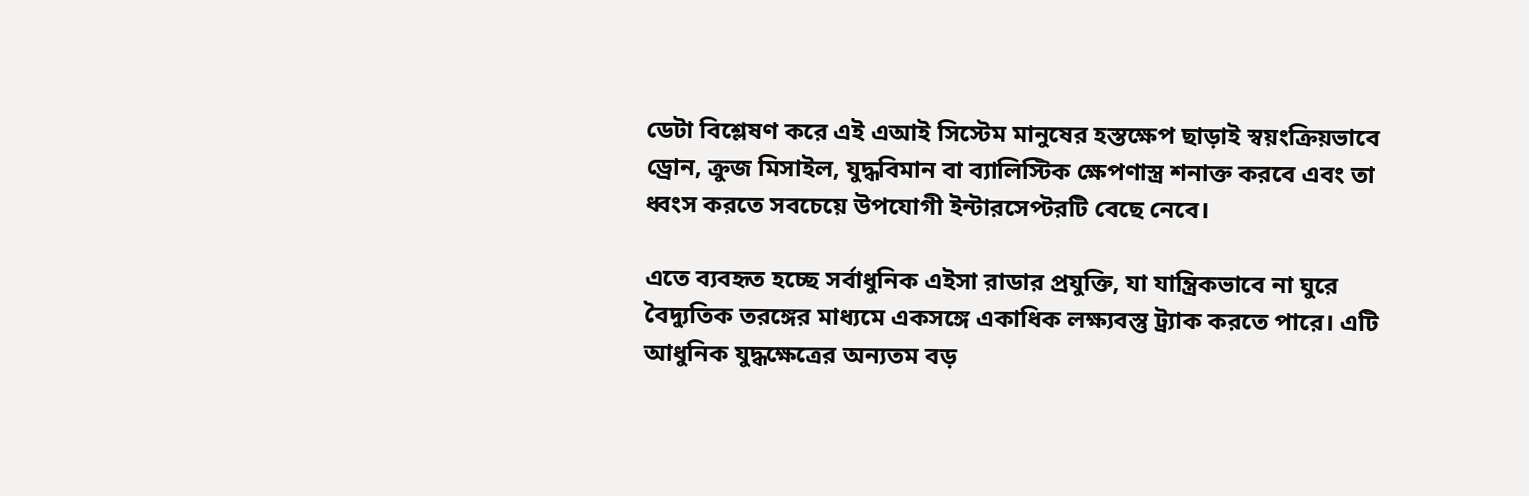ডেটা বিশ্লেষণ করে এই এআই সিস্টেম মানুষের হস্তক্ষেপ ছাড়াই স্বয়ংক্রিয়ভাবে ড্রোন, ক্রুজ মিসাইল, যুদ্ধবিমান বা ব্যালিস্টিক ক্ষেপণাস্ত্র শনাক্ত করবে এবং তা ধ্বংস করতে সবচেয়ে উপযোগী ইন্টারসেপ্টরটি বেছে নেবে।

এতে ব্যবহৃত হচ্ছে সর্বাধুনিক এইসা রাডার প্রযুক্তি, যা যান্ত্রিকভাবে না ঘুরে বৈদ্যুতিক তরঙ্গের মাধ্যমে একসঙ্গে একাধিক লক্ষ্যবস্তু ট্র্যাক করতে পারে। এটি আধুনিক যুদ্ধক্ষেত্রের অন্যতম বড়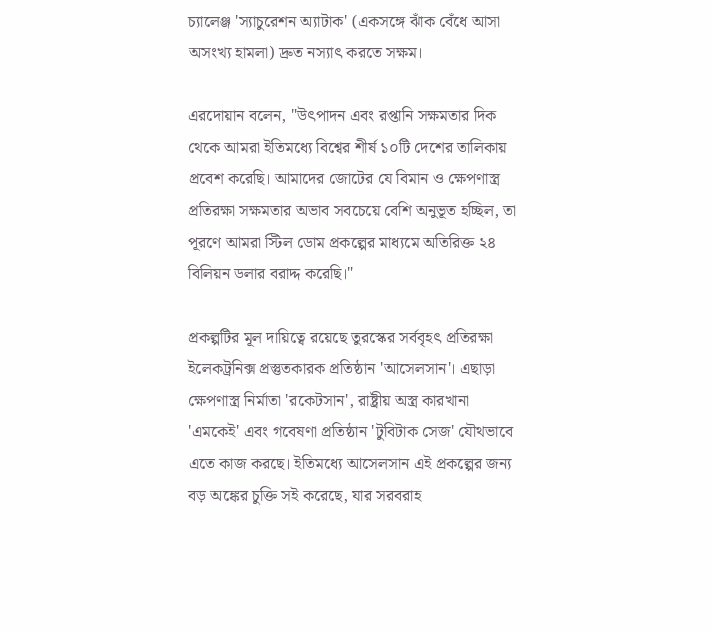চ্যালেঞ্জ 'স্যাচুরেশন অ্যাটাক' (একসঙ্গে ঝাঁক বেঁধে আসা অসংখ্য হামলা) দ্রুত নস্যাৎ করতে সক্ষম।

এরদোয়ান বলেন, "উৎপাদন এবং রপ্তানি সক্ষমতার দিক থেকে আমরা ইতিমধ্যে বিশ্বের শীর্ষ ১০টি দেশের তালিকায় প্রবেশ করেছি। আমাদের জোটের যে বিমান ও ক্ষেপণাস্ত্র প্রতিরক্ষা সক্ষমতার অভাব সবচেয়ে বেশি অনুভূত হচ্ছিল, তা পূরণে আমরা স্টিল ডোম প্রকল্পের মাধ্যমে অতিরিক্ত ২৪ বিলিয়ন ডলার বরাদ্দ করেছি।"

প্রকল্পটির মূল দায়িত্বে রয়েছে তুরস্কের সর্ববৃহৎ প্রতিরক্ষা ইলেকট্রনিক্স প্রস্তুতকারক প্রতিষ্ঠান 'আসেলসান'। এছাড়া ক্ষেপণাস্ত্র নির্মাতা 'রকেটসান', রাষ্ট্রীয় অস্ত্র কারখানা 'এমকেই' এবং গবেষণা প্রতিষ্ঠান 'টুবিটাক সেজ' যৌথভাবে এতে কাজ করছে। ইতিমধ্যে আসেলসান এই প্রকল্পের জন্য বড় অঙ্কের চুক্তি সই করেছে, যার সরবরাহ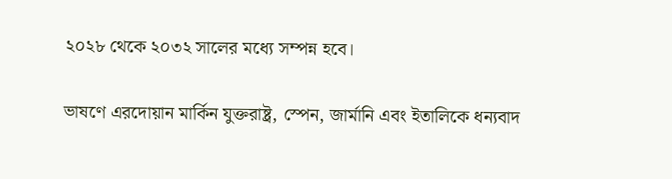২০২৮ থেকে ২০৩২ সালের মধ্যে সম্পন্ন হবে।

ভাষণে এরদোয়ান মার্কিন যুক্তরাষ্ট্র, স্পেন, জার্মানি এবং ইতালিকে ধন্যবাদ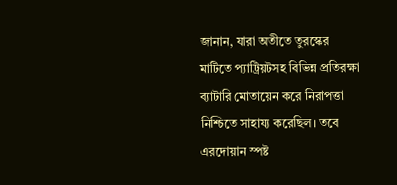জানান, যারা অতীতে তুরস্কের মাটিতে প্যাট্রিয়টসহ বিভিন্ন প্রতিরক্ষা ব্যাটারি মোতায়েন করে নিরাপত্তা নিশ্চিতে সাহায্য করেছিল। তবে এরদোয়ান স্পষ্ট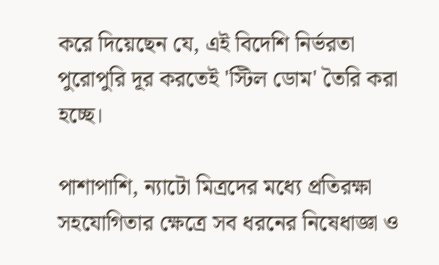করে দিয়েছেন যে, এই বিদেশি নির্ভরতা পুরোপুরি দূর করতেই 'স্টিল ডোম' তৈরি করা হচ্ছে।

পাশাপাশি, ন্যাটো মিত্রদের মধ্যে প্রতিরক্ষা সহযোগিতার ক্ষেত্রে সব ধরনের নিষেধাজ্ঞা ও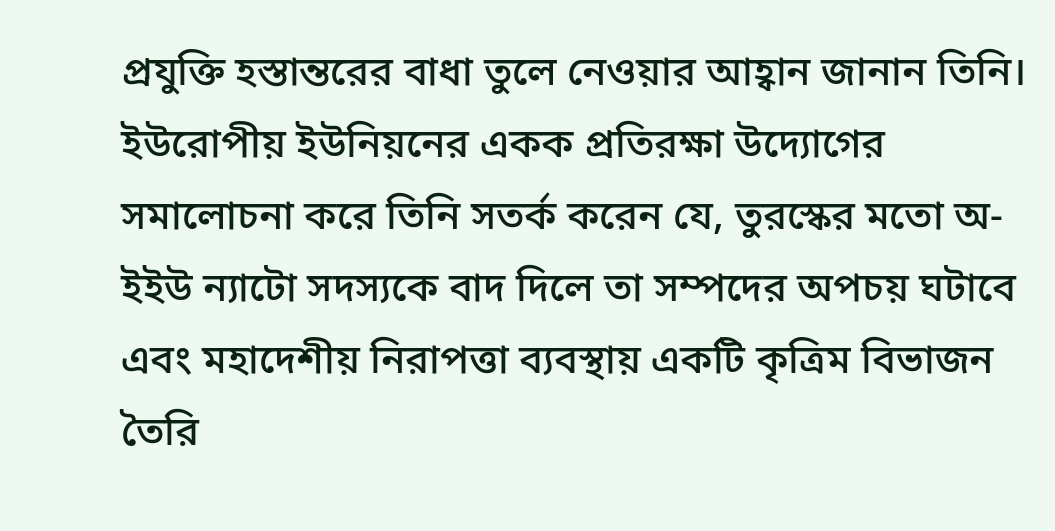প্রযুক্তি হস্তান্তরের বাধা তুলে নেওয়ার আহ্বান জানান তিনি। ইউরোপীয় ইউনিয়নের একক প্রতিরক্ষা উদ্যোগের সমালোচনা করে তিনি সতর্ক করেন যে, তুরস্কের মতো অ-ইইউ ন্যাটো সদস্যকে বাদ দিলে তা সম্পদের অপচয় ঘটাবে এবং মহাদেশীয় নিরাপত্তা ব্যবস্থায় একটি কৃত্রিম বিভাজন তৈরি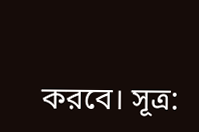করবে। সূত্র: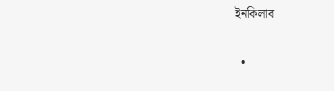ইনকিলাব

  •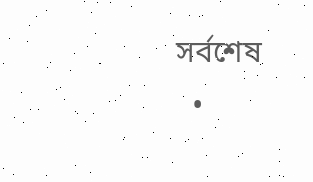সর্বশেষ
  •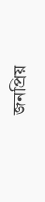জনপ্রিয়